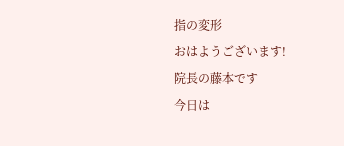指の変形
おはようございます!
院長の藤本です
今日は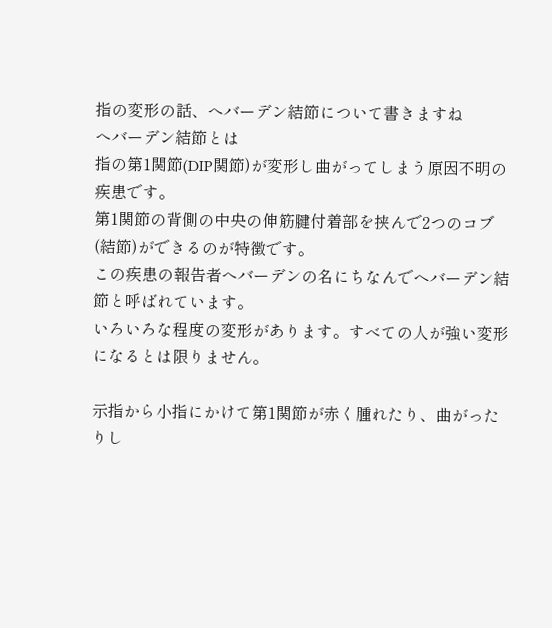指の変形の話、へバーデン結節について書きますね
へバーデン結節とは
指の第1関節(DIP関節)が変形し曲がってしまう原因不明の疾患です。
第1関節の背側の中央の伸筋腱付着部を挟んで2つのコブ(結節)ができるのが特徴です。
この疾患の報告者へバーデンの名にちなんでヘバーデン結節と呼ばれています。
いろいろな程度の変形があります。すべての人が強い変形になるとは限りません。

示指から小指にかけて第1関節が赤く腫れたり、曲がったりし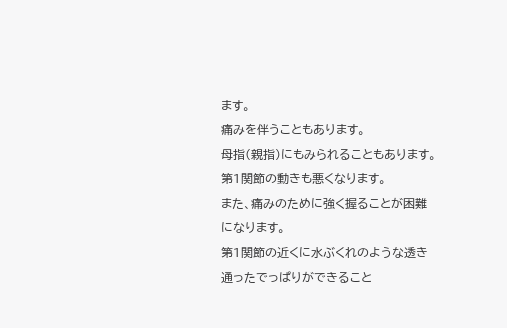ます。
痛みを伴うこともあります。
母指(親指)にもみられることもあります。第1関節の動きも悪くなります。
また、痛みのために強く握ることが困難になります。
第1関節の近くに水ぶくれのような透き通ったでっぱりができること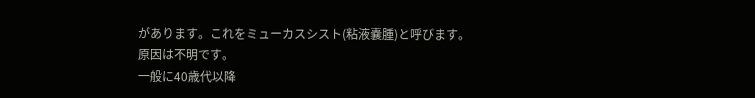があります。これをミューカスシスト(粘液嚢腫)と呼びます。
原因は不明です。
一般に40歳代以降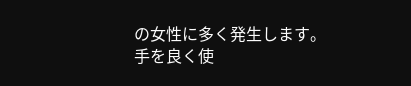の女性に多く発生します。
手を良く使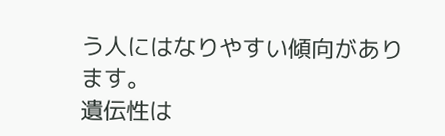う人にはなりやすい傾向があります。
遺伝性は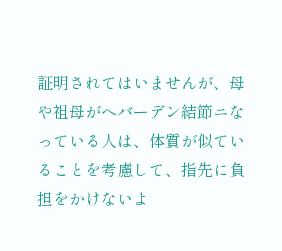証明されてはいませんが、母や祖母がヘバーデン結節ニなっている人は、体質が似ていることを考慮して、指先に負担をかけないよ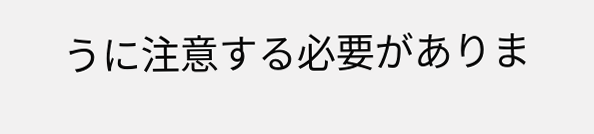うに注意する必要がありま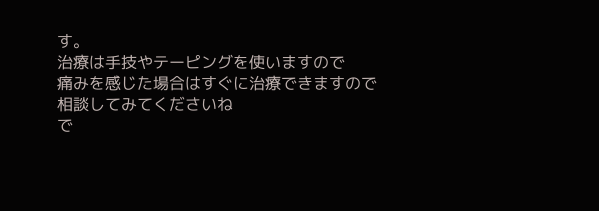す。
治療は手技やテーピングを使いますので
痛みを感じた場合はすぐに治療できますので
相談してみてくださいね
で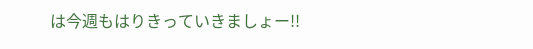は今週もはりきっていきましょー!!